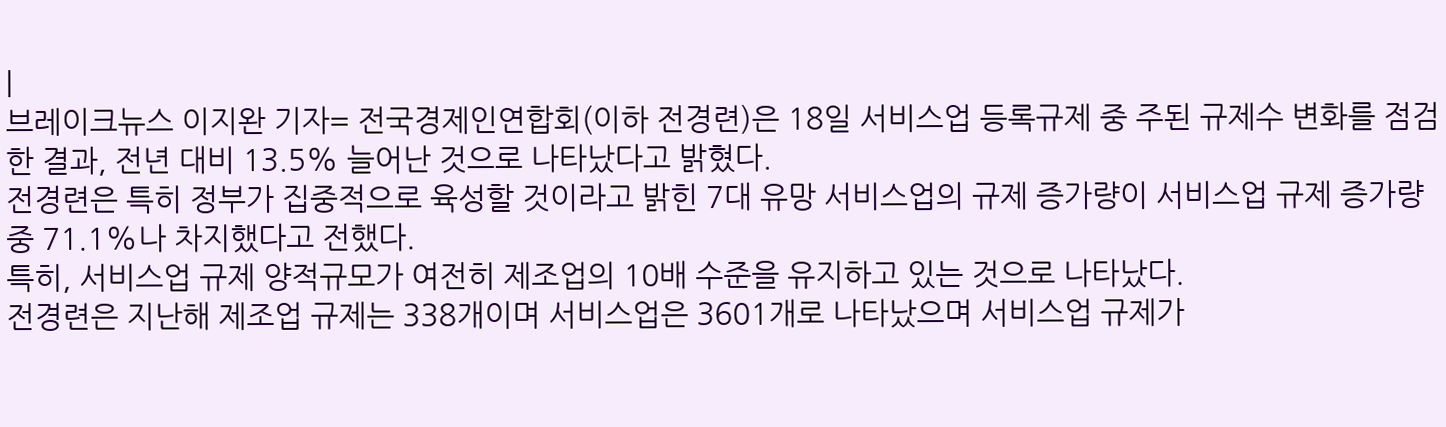|
브레이크뉴스 이지완 기자= 전국경제인연합회(이하 전경련)은 18일 서비스업 등록규제 중 주된 규제수 변화를 점검한 결과, 전년 대비 13.5% 늘어난 것으로 나타났다고 밝혔다.
전경련은 특히 정부가 집중적으로 육성할 것이라고 밝힌 7대 유망 서비스업의 규제 증가량이 서비스업 규제 증가량 중 71.1%나 차지했다고 전했다.
특히, 서비스업 규제 양적규모가 여전히 제조업의 10배 수준을 유지하고 있는 것으로 나타났다.
전경련은 지난해 제조업 규제는 338개이며 서비스업은 3601개로 나타났으며 서비스업 규제가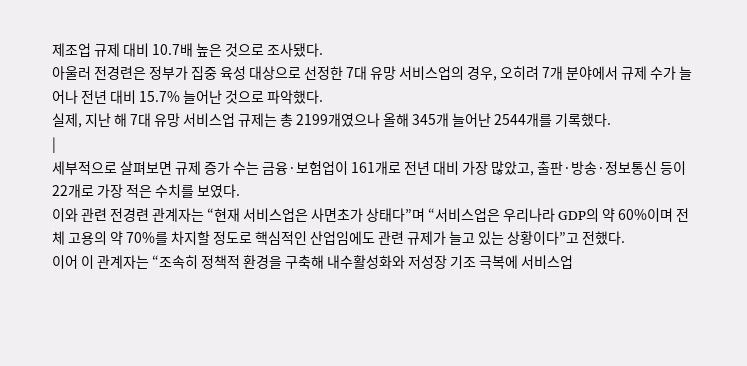제조업 규제 대비 10.7배 높은 것으로 조사됐다.
아울러 전경련은 정부가 집중 육성 대상으로 선정한 7대 유망 서비스업의 경우, 오히려 7개 분야에서 규제 수가 늘어나 전년 대비 15.7% 늘어난 것으로 파악했다.
실제, 지난 해 7대 유망 서비스업 규제는 총 2199개였으나 올해 345개 늘어난 2544개를 기록했다.
|
세부적으로 살펴보면 규제 증가 수는 금융·보험업이 161개로 전년 대비 가장 많았고, 출판·방송·정보통신 등이 22개로 가장 적은 수치를 보였다.
이와 관련 전경련 관계자는 “현재 서비스업은 사면초가 상태다”며 “서비스업은 우리나라 GDP의 약 60%이며 전체 고용의 약 70%를 차지할 정도로 핵심적인 산업임에도 관련 규제가 늘고 있는 상황이다”고 전했다.
이어 이 관계자는 “조속히 정책적 환경을 구축해 내수활성화와 저성장 기조 극복에 서비스업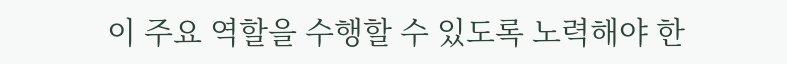이 주요 역할을 수행할 수 있도록 노력해야 한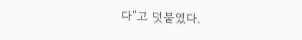다”고 덧붙였다.